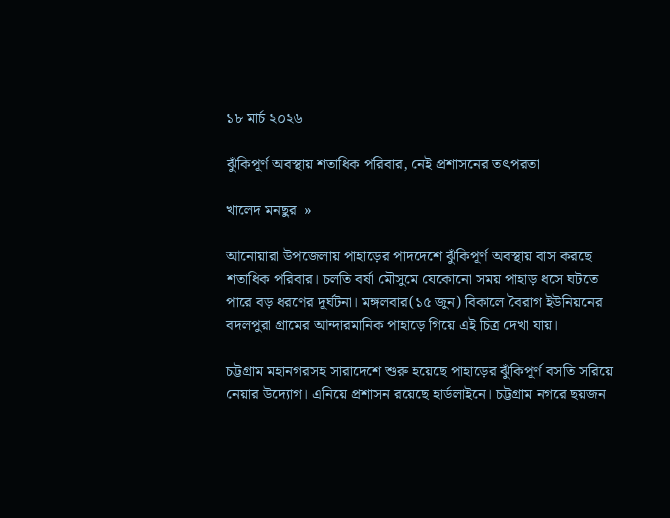১৮ মার্চ ২০২৬

ঝুঁকিপূর্ণ অবস্থায় শতাধিক পরিবার, নেই প্রশাসনের তৎপরতা

খালেদ মনছুর  »

আনোয়ারা উপজেলায় পাহাড়ের পাদদেশে ঝুঁকিপূর্ণ অবস্থায় বাস করছে শতাধিক পরিবার। চলতি বর্ষা মৌসুমে যেকোনো সময় পাহাড় ধসে ঘটতে পারে বড় ধরণের দূর্ঘটনা। মঙ্গলবার(১৫ জুন) বিকালে বৈরাগ ইউনিয়নের বদলপুরা গ্রামের আন্দারমানিক পাহাড়ে গিয়ে এই চিত্র দেখা যায়।

চট্টগ্রাম মহানগরসহ সারাদেশে শুরু হয়েছে পাহাড়ের ঝুঁকিপূর্ণ বসতি সরিয়ে নেয়ার উদ্যোগ। এনিয়ে প্রশাসন রয়েছে হার্ডলাইনে। চট্টগ্রাম নগরে ছয়জন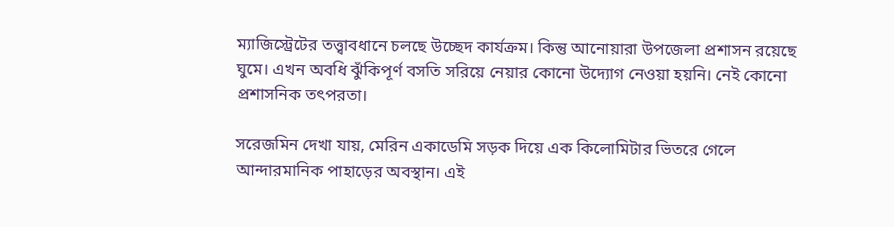ম্যাজিস্ট্রেটের তত্ত্বাবধানে চলছে উচ্ছেদ কার্যক্রম। কিন্তু আনোয়ারা উপজেলা প্রশাসন রয়েছে ঘুমে। এখন অবধি ঝুঁকিপূর্ণ বসতি সরিয়ে নেয়ার কোনো উদ্যোগ নেওয়া হয়নি। নেই কোনো প্রশাসনিক তৎপরতা।

সরেজমিন দেখা যায়, মেরিন একাডেমি সড়ক দিয়ে এক কিলোমিটার ভিতরে গেলে আন্দারমানিক পাহাড়ের অবস্থান। এই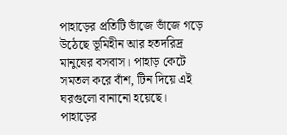পাহাড়ের প্রতিটি ভাঁজে ভাঁজে গড়ে উঠেছে ভূমিহীন আর হতদরিদ্র মানুষের বসবাস। পাহাড় কেটে সমতল করে বাঁশ, টিন দিয়ে এই ঘরগুলো বানানো হয়েছে। পাহাড়ের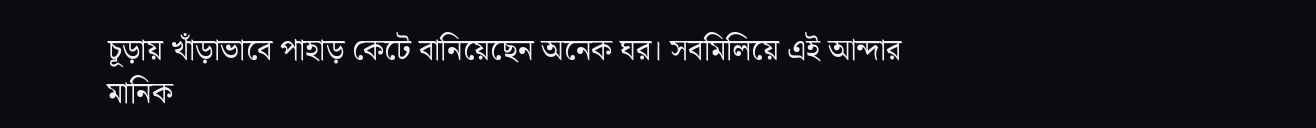চূড়ায় খাঁড়াভাবে পাহাড় কেটে বানিয়েছেন অনেক ঘর। সবমিলিয়ে এই আন্দার মানিক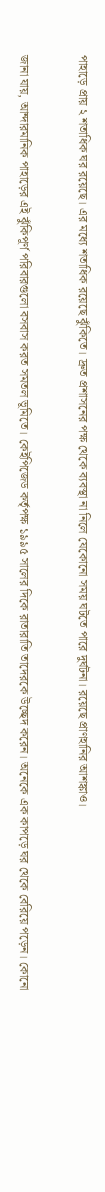পাহাড়ে প্রায় ২ শতাধিক ঘর রয়েছে। এর মধ্যে শতাধিক রয়েছে ঝুঁকিতে। দ্রুত প্রশাসনের পক্ষ থেকে ব্যবস্থা না নিলে যেকোনো সময় ঘটতে পারে দুর্ঘটনা। রয়েছে প্রাণহানির আশঙ্কাও।

জানা যায়, আন্দারমানিক পাহাড়ের এই ঝুঁকিপূর্ণ পরিবারগুলো বসবাস করত সমতল ভূমিতে। কেইপিজেড কর্তৃপক্ষ ১৯৯৫ সালের দিকে রাতারাতি তাদেরকে উচ্ছেদ করেন। অনেকে এক কাপড়ে ঘর থেকে বেরিয়ে পড়েন। কোনো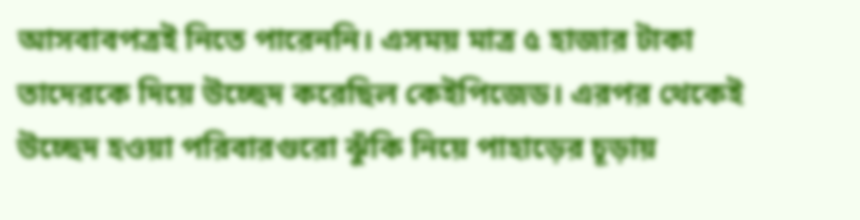আসবাবপত্রই নিতে পারেননি। এসময় মাত্র ৫ হাজার টাকা তাদেরকে দিয়ে উচ্ছেদ করেছিল কেইপিজেড। এরপর থেকেই উচ্ছেদ হওয়া পরিবারগুরো ঝুঁকি নিয়ে পাহাড়ের চূড়ায়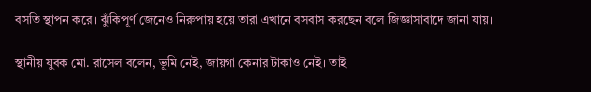বসতি স্থাপন করে। ঝুঁকিপূর্ণ জেনেও নিরুপায় হয়ে তারা এখানে বসবাস করছেন বলে জিজ্ঞাসাবাদে জানা যায়।

স্থানীয় যুবক মো. রাসেল বলেন, ভূমি নেই, জায়গা কেনার টাকাও নেই। তাই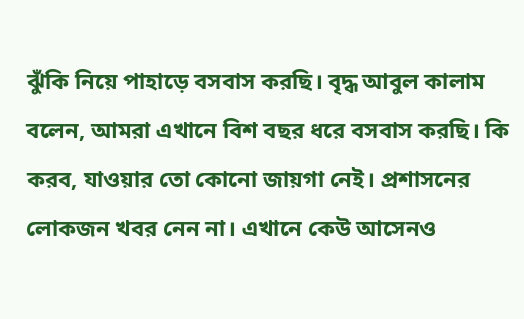ঝুঁকি নিয়ে পাহাড়ে বসবাস করছি। বৃদ্ধ আবুল কালাম বলেন, আমরা এখানে বিশ বছর ধরে বসবাস করছি। কি করব, যাওয়ার তো কোনো জায়গা নেই। প্রশাসনের লোকজন খবর নেন না। এখানে কেউ আসেনও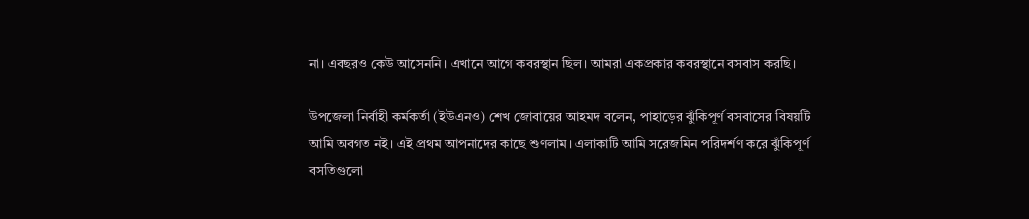না। এবছরও কেউ আসেননি। এখানে আগে কবরস্থান ছিল। আমরা একপ্রকার কবরস্থানে বসবাস করছি।

উপজেলা নির্বাহী কর্মকর্তা (ইউএনও) শেখ জোবায়ের আহমদ বলেন, পাহাড়ের ঝুঁকিপূর্ণ বসবাসের বিষয়টি আমি অবগত নই। এই প্রথম আপনাদের কাছে শুণলাম। এলাকাটি আমি সরেজমিন পরিদর্শণ করে ঝুঁকিপূর্ণ বসতিগুলো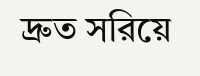দ্রুত সরিয়ে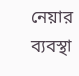নেয়ার ব্যবস্থা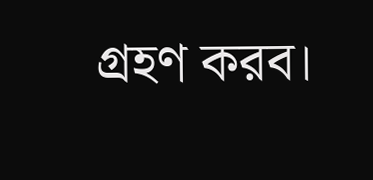গ্রহণ করব।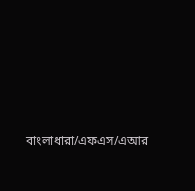বাংলাধারা/এফএস/এআর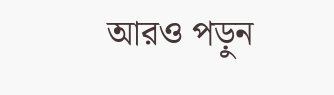আরও পড়ুন